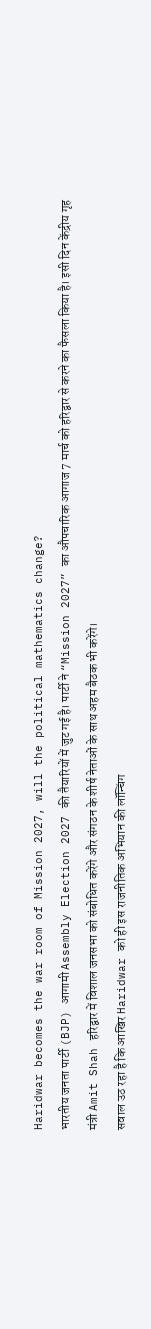Haridwar becomes the war room of Mission 2027, will the political mathematics change?
भारतीय जनता पार्टी (BJP) आगामी Assembly Election 2027 की तैयारियों में जुट गई है। पार्टी ने “Mission 2027” का औपचारिक आगाज 7 मार्च को हरिद्वार से करने का फैसला किया है। इसी दिन केंद्रीय गृह मंत्री Amit Shah हरिद्वार में विशाल जनसभा को संबोधित करेंगे और संगठन के शीर्ष नेताओं के साथ अहम बैठक भी करेंगे।
सवाल उठ रहा है कि आखिर Haridwar को ही इस राजनीतिक अभियान की लॉन्चिंग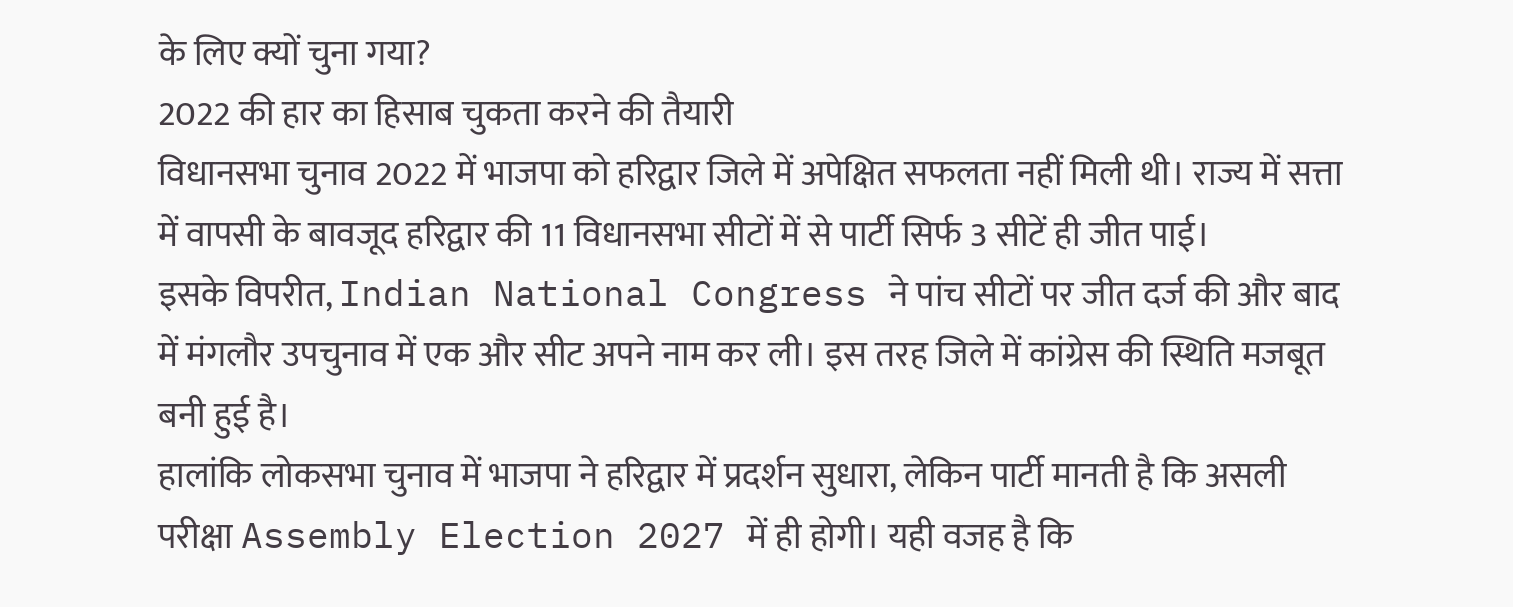के लिए क्यों चुना गया?
2022 की हार का हिसाब चुकता करने की तैयारी
विधानसभा चुनाव 2022 में भाजपा को हरिद्वार जिले में अपेक्षित सफलता नहीं मिली थी। राज्य में सत्ता में वापसी के बावजूद हरिद्वार की 11 विधानसभा सीटों में से पार्टी सिर्फ 3 सीटें ही जीत पाई।
इसके विपरीत, Indian National Congress ने पांच सीटों पर जीत दर्ज की और बाद में मंगलौर उपचुनाव में एक और सीट अपने नाम कर ली। इस तरह जिले में कांग्रेस की स्थिति मजबूत बनी हुई है।
हालांकि लोकसभा चुनाव में भाजपा ने हरिद्वार में प्रदर्शन सुधारा, लेकिन पार्टी मानती है कि असली परीक्षा Assembly Election 2027 में ही होगी। यही वजह है कि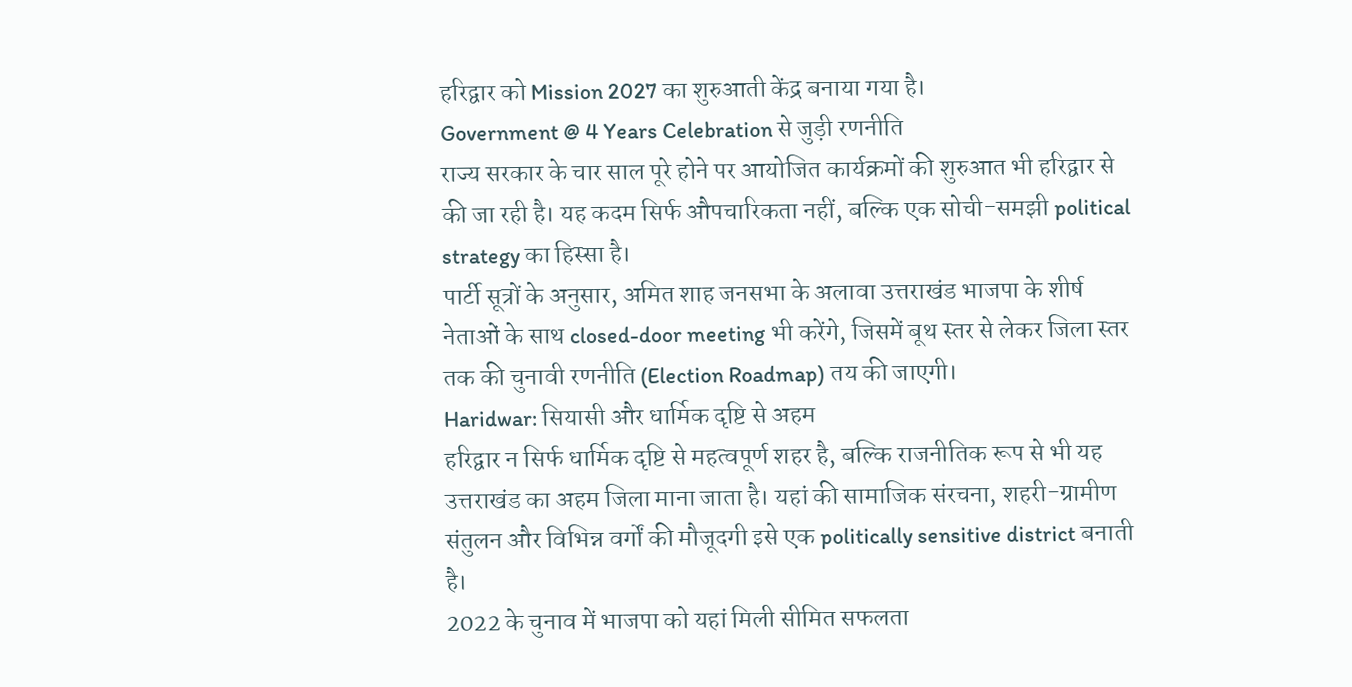हरिद्वार को Mission 2027 का शुरुआती केंद्र बनाया गया है।
Government @ 4 Years Celebration से जुड़ी रणनीति
राज्य सरकार के चार साल पूरे होने पर आयोजित कार्यक्रमों की शुरुआत भी हरिद्वार से की जा रही है। यह कदम सिर्फ औपचारिकता नहीं, बल्कि एक सोची-समझी political strategy का हिस्सा है।
पार्टी सूत्रों के अनुसार, अमित शाह जनसभा के अलावा उत्तराखंड भाजपा के शीर्ष नेताओं के साथ closed-door meeting भी करेंगे, जिसमें बूथ स्तर से लेकर जिला स्तर तक की चुनावी रणनीति (Election Roadmap) तय की जाएगी।
Haridwar: सियासी और धार्मिक दृष्टि से अहम
हरिद्वार न सिर्फ धार्मिक दृष्टि से महत्वपूर्ण शहर है, बल्कि राजनीतिक रूप से भी यह उत्तराखंड का अहम जिला माना जाता है। यहां की सामाजिक संरचना, शहरी-ग्रामीण संतुलन और विभिन्न वर्गों की मौजूदगी इसे एक politically sensitive district बनाती है।
2022 के चुनाव में भाजपा को यहां मिली सीमित सफलता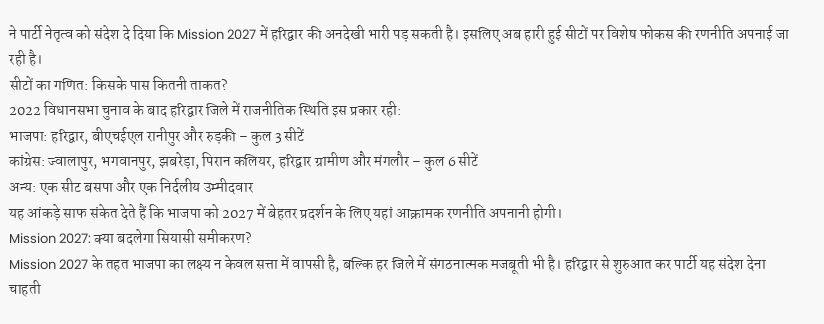ने पार्टी नेतृत्व को संदेश दे दिया कि Mission 2027 में हरिद्वार की अनदेखी भारी पड़ सकती है। इसलिए अब हारी हुई सीटों पर विशेष फोकस की रणनीति अपनाई जा रही है।
सीटों का गणित: किसके पास कितनी ताकत?
2022 विधानसभा चुनाव के बाद हरिद्वार जिले में राजनीतिक स्थिति इस प्रकार रही:
भाजपा: हरिद्वार, बीएचईएल रानीपुर और रुड़की – कुल 3 सीटें
कांग्रेस: ज्वालापुर, भगवानपुर, झबरेड़ा, पिरान कलियर, हरिद्वार ग्रामीण और मंगलौर – कुल 6 सीटें
अन्य: एक सीट बसपा और एक निर्दलीय उम्मीदवार
यह आंकड़े साफ संकेत देते हैं कि भाजपा को 2027 में बेहतर प्रदर्शन के लिए यहां आक्रामक रणनीति अपनानी होगी।
Mission 2027: क्या बदलेगा सियासी समीकरण?
Mission 2027 के तहत भाजपा का लक्ष्य न केवल सत्ता में वापसी है, बल्कि हर जिले में संगठनात्मक मजबूती भी है। हरिद्वार से शुरुआत कर पार्टी यह संदेश देना चाहती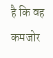है कि वह कमजोर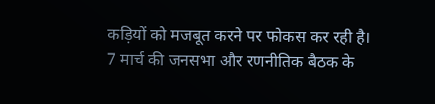कड़ियों को मजबूत करने पर फोकस कर रही है।
7 मार्च की जनसभा और रणनीतिक बैठक के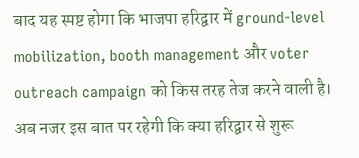बाद यह स्पष्ट होगा कि भाजपा हरिद्वार में ground-level mobilization, booth management और voter outreach campaign को किस तरह तेज करने वाली है।
अब नजर इस बात पर रहेगी कि क्या हरिद्वार से शुरू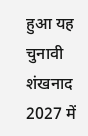हुआ यह चुनावी शंखनाद 2027 में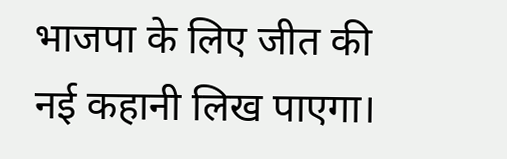भाजपा के लिए जीत की नई कहानी लिख पाएगा।